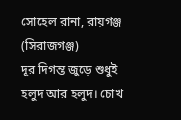সোহেল রানা, রায়গঞ্জ (সিরাজগঞ্জ)
দূর দিগন্ত জুড়ে শুধুই হলুদ আর হলুদ। চোখ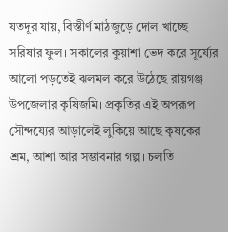যতদূর যায়, বিস্তীর্ণ মাঠজুড়ে দোল খাচ্ছে সরিষার ফুল। সকালের কুয়াশা ভেদ করে সূর্য্যের আলো পড়তেই ঝলমল করে উঠেছে রায়গঞ্জ উপজেলার কৃষিজমি। প্রকৃতির এই অপরূপ সৌন্দয্যের আড়ালেই লুকিয়ে আছে কৃষকের শ্রম, আশা আর সম্ভাবনার গল্প। চলতি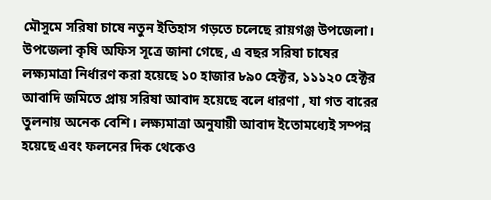মৌসুমে সরিষা চাষে নতুন ইতিহাস গড়তে চলেছে রায়গঞ্জ উপজেলা। উপজেলা কৃষি অফিস সূত্রে জানা গেছে, এ বছর সরিষা চাষের লক্ষ্যমাত্রা নির্ধারণ করা হয়েছে ১০ হাজার ৮৯০ হেক্টর, ১১১২০ হেক্টর আবাদি জমিতে প্রায় সরিষা আবাদ হয়েছে বলে ধারণা , যা গত বারের তুলনায় অনেক বেশি। লক্ষ্যমাত্রা অনুযায়ী আবাদ ইতোমধ্যেই সম্পন্ন হয়েছে এবং ফলনের দিক থেকেও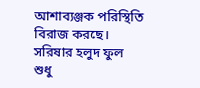আশাব্যঞ্জক পরিস্থিতি বিরাজ করছে।
সরিষার হলুদ ফুল
শুধু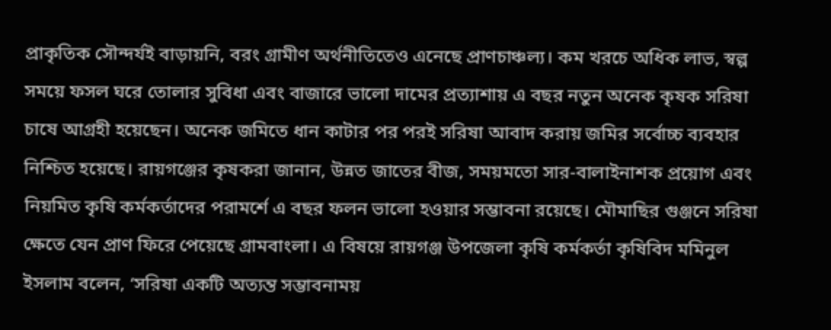প্রাকৃতিক সৌন্দর্যই বাড়ায়নি, বরং গ্রামীণ অর্থনীতিতেও এনেছে প্রাণচাঞ্চল্য। কম খরচে অধিক লাভ, স্বল্প সময়ে ফসল ঘরে তোলার সুবিধা এবং বাজারে ভালো দামের প্রত্যাশায় এ বছর নতুন অনেক কৃষক সরিষা চাষে আগ্রহী হয়েছেন। অনেক জমিতে ধান কাটার পর পরই সরিষা আবাদ করায় জমির সর্বোচ্চ ব্যবহার নিশ্চিত হয়েছে। রায়গঞ্জের কৃষকরা জানান, উন্নত জাতের বীজ, সময়মতো সার-বালাইনাশক প্রয়োগ এবং নিয়মিত কৃষি কর্মকর্তাদের পরামর্শে এ বছর ফলন ভালো হওয়ার সম্ভাবনা রয়েছে। মৌমাছির গুঞ্জনে সরিষা ক্ষেতে যেন প্রাণ ফিরে পেয়েছে গ্রামবাংলা। এ বিষয়ে রায়গঞ্জ উপজেলা কৃষি কর্মকর্তা কৃষিবিদ মমিনুল ইসলাম বলেন, ‘সরিষা একটি অত্যন্ত সম্ভাবনাময়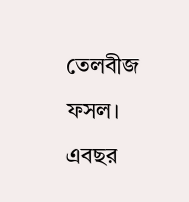তেলবীজ ফসল। এবছর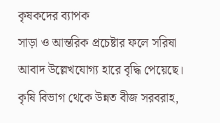কৃষকদের ব্যাপক
সাড়া ও আন্তরিক প্রচেষ্টার ফলে সরিষা আবাদ উল্লেখযোগ্য হারে বৃদ্ধি পেয়েছে। কৃষি বিভাগ থেকে উন্নত বীজ সরবরাহ,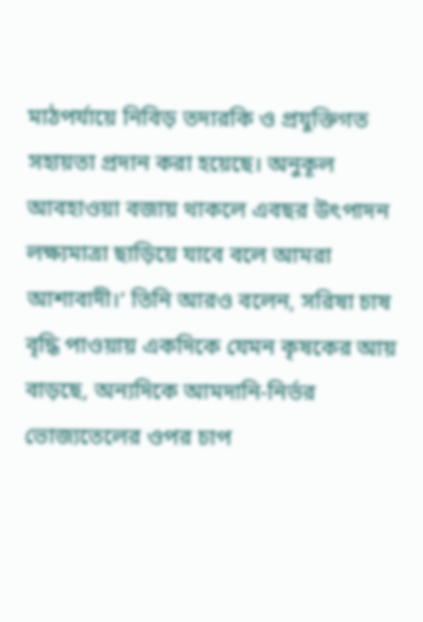মাঠপর্যায়ে নিবিড় তদারকি ও প্রযুক্তিগত সহায়তা প্রদান করা হয়েছে। অনুকূল আবহাওয়া বজায় থাকলে এবছর উৎপাদন লক্ষ্যমাত্রা ছাড়িয়ে যাবে বলে আমরা আশাবাদী।’ তিনি আরও বলেন, সরিষা চাষ বৃদ্ধি পাওয়ায় একদিকে যেমন কৃষকের আয় বাড়ছে, অন্যদিকে আমদানি-নির্ভর ভোজ্যতেলের ওপর চাপ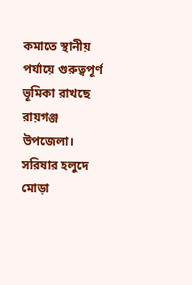কমাতে স্থানীয় পর্যায়ে গুরুত্বপূর্ণ ভূমিকা রাখছে রায়গঞ্জ উপজেলা। সরিষার হলুদে মোড়া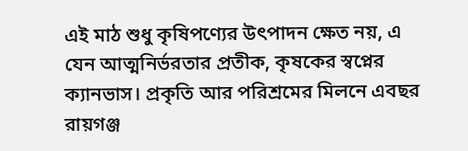এই মাঠ শুধু কৃষিপণ্যের উৎপাদন ক্ষেত নয়, এ যেন আত্মনির্ভরতার প্রতীক, কৃষকের স্বপ্নের ক্যানভাস। প্রকৃতি আর পরিশ্রমের মিলনে এবছর রায়গঞ্জ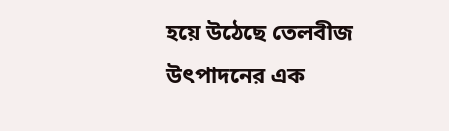হয়ে উঠেছে তেলবীজ উৎপাদনের এক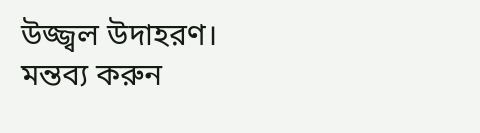উজ্জ্বল উদাহরণ।
মন্তব্য করুন